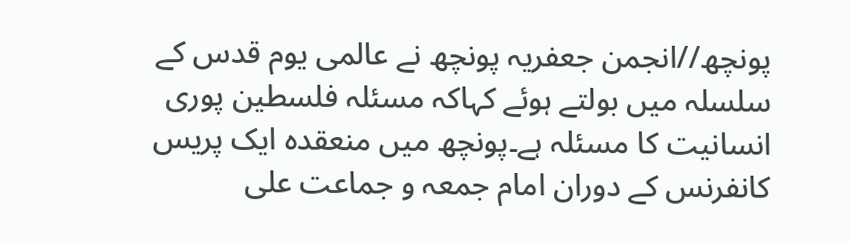پونچھ//انجمن جعفریہ پونچھ نے عالمی یوم قدس کے سلسلہ میں بولتے ہوئے کہاکہ مسئلہ فلسطین پوری انسانیت کا مسئلہ ہے۔پونچھ میں منعقدہ ایک پریس کانفرنس کے دوران امام جمعہ و جماعت علی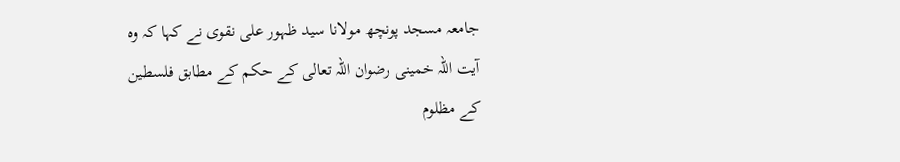جامعہ مسجد پونچھ مولانا سید ظہور علی نقوی نے کہا کہ وہ آیت اللہ خمینی رضوان اللہ تعالی کے حکم کے مطابق فلسطین کے مظلوم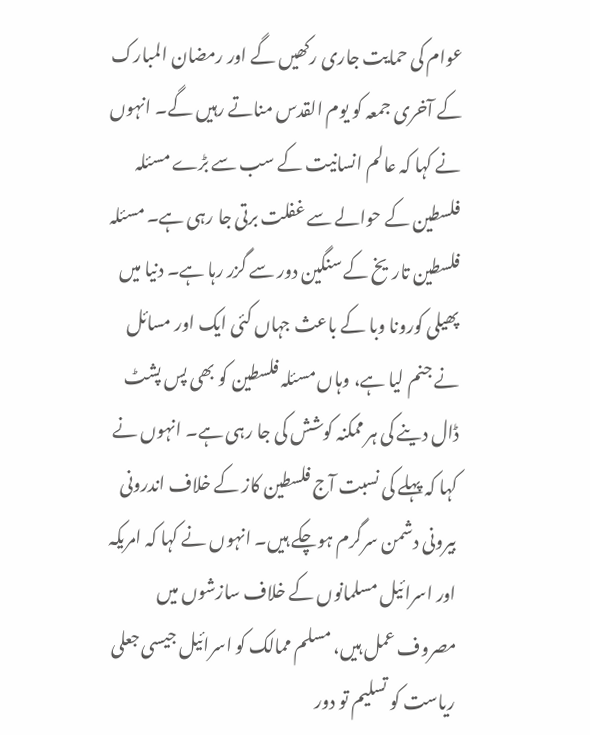عوام کی حمایت جاری رکھیں گے اور رمضان المبارک کے آخری جمعہ کو یوم القدس مناتے رہیں گے۔ انہوں نے کہا کہ عالم انسانیت کے سب سے بڑے مسئلہ فلسطین کے حوالے سے غفلت برتی جا رہی ہے۔ مسئلہ فلسطین تاریخ کے سنگین دور سے گزر رہا ہے۔ دنیا میں پھیلی کورونا وبا کے باعث جہاں کئی ایک اور مسائل نے جنم لیا ہے، وہاں مسئلہ فلسطین کو بھی پس پشٹ ڈال دینے کی ہر ممکنہ کوشش کی جا رہی ہے۔ انہوں نے کہا کہ پہلے کی نسبت آج فلسطین کاز کے خلاف اندرونی بیرونی دشمن سرگرم ہوچکے ہیں۔ انہوں نے کہا کہ امریکہ اور اسرائیل مسلمانوں کے خلاف سازشوں میں مصروف عمل ہیں، مسلم ممالک کو اسرائیل جیسی جعلی ریاست کو تسلیم تو دور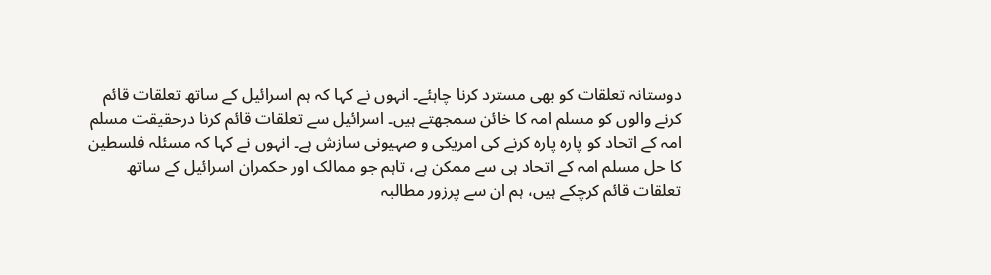دوستانہ تعلقات کو بھی مسترد کرنا چاہئے۔ انہوں نے کہا کہ ہم اسرائیل کے ساتھ تعلقات قائم کرنے والوں کو مسلم امہ کا خائن سمجھتے ہیں۔ اسرائیل سے تعلقات قائم کرنا درحقیقت مسلم امہ کے اتحاد کو پارہ پارہ کرنے کی امریکی و صہیونی سازش ہے۔ انہوں نے کہا کہ مسئلہ فلسطین کا حل مسلم امہ کے اتحاد ہی سے ممکن ہے، تاہم جو ممالک اور حکمران اسرائیل کے ساتھ تعلقات قائم کرچکے ہیں، ہم ان سے پرزور مطالبہ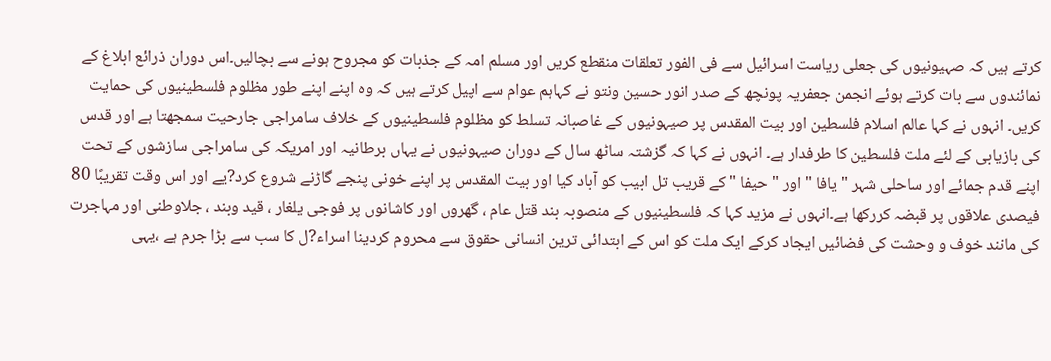کرتے ہیں کہ صہیونیوں کی جعلی ریاست اسرائیل سے فی الفور تعلقات منقطع کریں اور مسلم امہ کے جذبات کو مجروح ہونے سے بچالیں۔اس دوران ذرائع ابلاغ کے نمائندوں سے بات کرتے ہوئے انجمن جعفریہ پونچھ کے صدر انور حسین ونتو نے کہاہم عوام سے اپیل کرتے ہیں کہ وہ اپنے اپنے طور مظلوم فلسطینیوں کی حمایت کریں۔ انہوں نے کہا عالم اسلام فلسطین اور بیت المقدس پر صیہونیوں کے غاصبانہ تسلط کو مظلوم فلسطینیوں کے خلاف سامراجی جارحیت سمجھتا ہے اور قدس کی بازیابی کے لئے ملت فلسطین کا طرفدار ہے۔ انہوں نے کہا کہ گزشتہ ساٹھ سال کے دوران صیہونیوں نے یہاں برطانیہ اور امریکہ کی سامراجی سازشوں کے تحت اپنے قدم جمائے اور ساحلی شہر " یافا " اور " حیفا " کے قریب تل ابیب کو آباد کیا اور بیت المقدس پر اپنے خونی پنجے گاڑنے شروع کرد?یے اور اس وقت تقریبًا 80 فیصدی علاقوں پر قبضہ کررکھا ہے۔انہوں نے مزید کہا کہ فلسطینیوں کے منصوبہ بند قتل عام ، گھروں اور کاشانوں پر فوجی یلغار ، قید وبند ، جلاوطنی اور مہاجرت کی مانند خوف و وحشت کی فضائیں ایجاد کرکے ایک ملت کو اس کے ابتدائی ترین انسانی حقوق سے محروم کردینا اسراء?ل کا سب سے بڑا جرم ہے ،یہی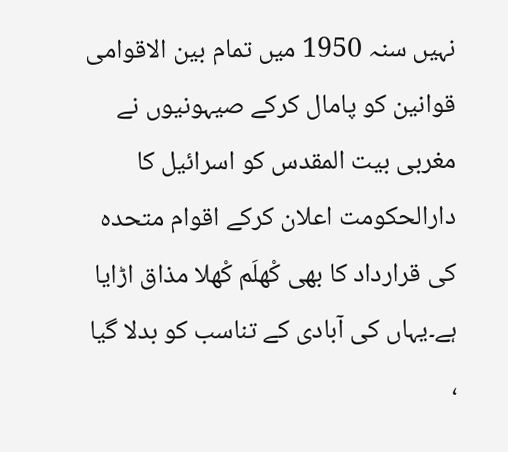نہیں سنہ 1950 میں تمام بین الاقوامی قوانین کو پامال کرکے صیہونیوں نے مغربی بیت المقدس کو اسرائیل کا دارالحکومت اعلان کرکے اقوام متحدہ کی قرارداد کا بھی کْھلَم کْھلا مذاق اڑایا ہے۔یہاں کی آبادی کے تناسب کو بدلا گیا ،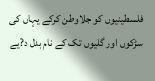فلسطینیوں کو جلاوطن کرکے یہاں کی سڑکوں اور گلیوں تک کے نام بدل د?یے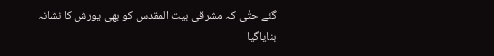گئے حتٰی کہ مشرقی بیت المقدس کو بھی یورش کا نشانہ بنایاگیا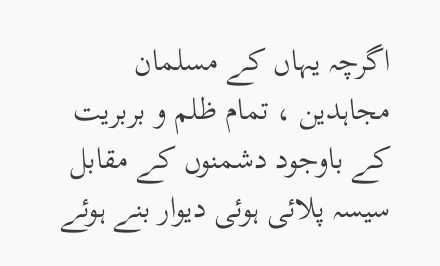اگرچہ یہاں کے مسلمان مجاہدین ، تمام ظلم و بربریت کے باوجود دشمنوں کے مقابل سیسہ پلائی ہوئی دیوار بنے ہوئے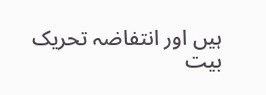ہیں اور انتفاضہ تحریک بیت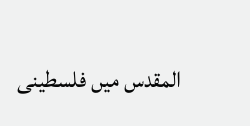المقدس میں فلسطینی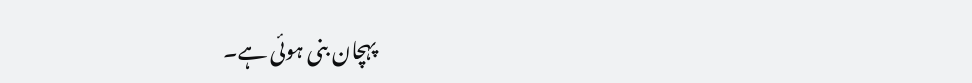پہچان بنی ہوئی ہے۔